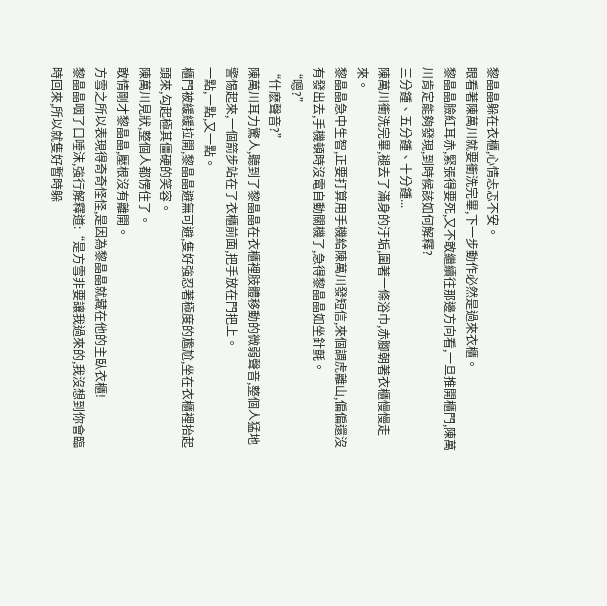黎晶晶躲在衣櫃,心情忐忑不安。
眼看著陳萬川就要衝洗完畢,下一步動作必然是過來衣櫃。
黎晶晶臉紅耳赤,緊張得要死,又不敢繼續往那邊方向看,一旦推開櫃門,陳萬川肯定能夠發現,到時候該如何解釋?
三分鍾、五分鍾、十分鍾...
陳萬川衝洗完畢,褪去了滿身的汙垢,圍著一條浴巾,赤腳朝著衣櫃慢慢走來。
黎晶晶急中生智,正要打算用手機給陳萬川發短信,來個調虎離山,偏偏還沒有發出去,手機頓時沒電自動關機了,急得黎晶晶如坐針氈。
“嗯?”
“什麽聲音?”
陳萬川耳力驚人,聽到了黎晶晶在衣櫃裡肢體移動的微弱聲音,整個人猛地警惕起來,一個箭步站在了衣櫃前面,把手放在門把上。
一點,一點,又一點。
櫃門被緩緩拉開,黎晶晶避無可避,隻好強忍著極度的尷尬,坐在衣櫃裡抬起頭來,勾起極其僵硬的笑容。
陳萬川見狀,整個人都愣住了。
敢情剛才黎晶晶,壓根沒有離開。
方雪之所以表現得奇奇怪怪,是因為黎晶晶就藏在他的主臥衣櫃!
黎晶晶咽了口唾沫,強行解釋道:“是方雪非要讓我過來的,我沒想到你會臨時回來,所以就隻好暫時躲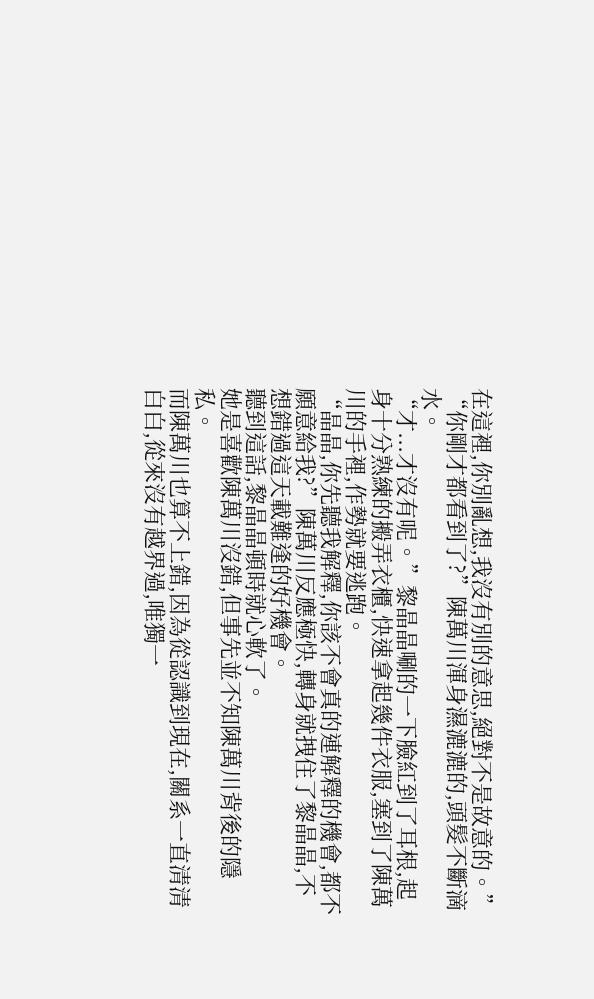在這裡,你別亂想,我沒有別的意思,絕對不是故意的。”
“你剛才都看到了?”陳萬川渾身濕漉漉的,頭髮不斷滴水。
“才...才沒有呢。”黎晶晶唰的一下臉紅到了耳根,起身十分熟練的搬弄衣櫃,快速拿起幾件衣服,塞到了陳萬川的手裡,作勢就要逃跑。
“晶晶,你先聽我解釋,你該不會真的連解釋的機會,都不願意給我?”陳萬川反應極快,轉身就拽住了黎晶晶,不想錯過這天載難逢的好機會。
聽到這話,黎晶晶頓時就心軟了。
她是喜歡陳萬川沒錯,但事先並不知陳萬川背後的隱私。
而陳萬川也算不上錯,因為從認識到現在,關系一直清清白白,從來沒有越界過,唯獨一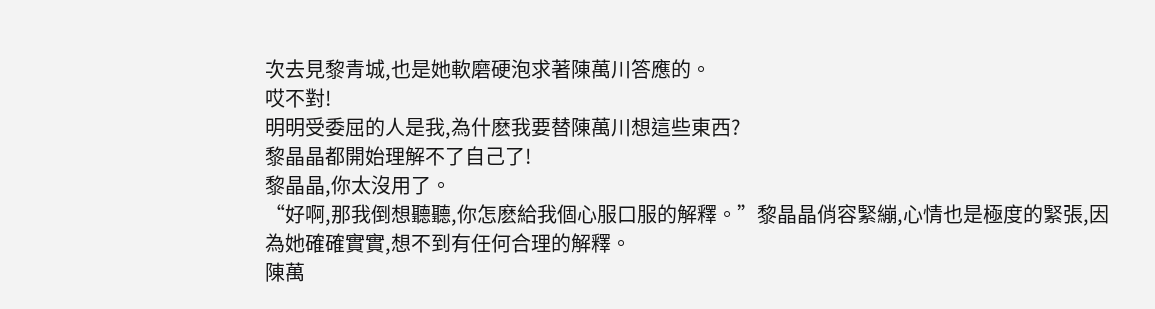次去見黎青城,也是她軟磨硬泡求著陳萬川答應的。
哎不對!
明明受委屈的人是我,為什麽我要替陳萬川想這些東西?
黎晶晶都開始理解不了自己了!
黎晶晶,你太沒用了。
“好啊,那我倒想聽聽,你怎麽給我個心服口服的解釋。”黎晶晶俏容緊繃,心情也是極度的緊張,因為她確確實實,想不到有任何合理的解釋。
陳萬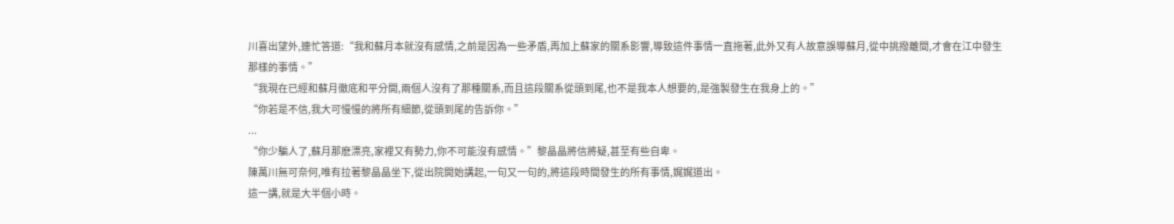川喜出望外,連忙答道:“我和蘇月本就沒有感情,之前是因為一些矛盾,再加上蘇家的關系影響,導致這件事情一直拖著,此外又有人故意誤導蘇月,從中挑撥離間,才會在江中發生那樣的事情。”
“我現在已經和蘇月徹底和平分開,兩個人沒有了那種關系,而且這段關系從頭到尾,也不是我本人想要的,是強製發生在我身上的。”
“你若是不信,我大可慢慢的將所有細節,從頭到尾的告訴你。”
...
“你少騙人了,蘇月那麽漂亮,家裡又有勢力,你不可能沒有感情。”黎晶晶將信將疑,甚至有些自卑。
陳萬川無可奈何,唯有拉著黎晶晶坐下,從出院開始講起,一句又一句的,將這段時間發生的所有事情,娓娓道出。
這一講,就是大半個小時。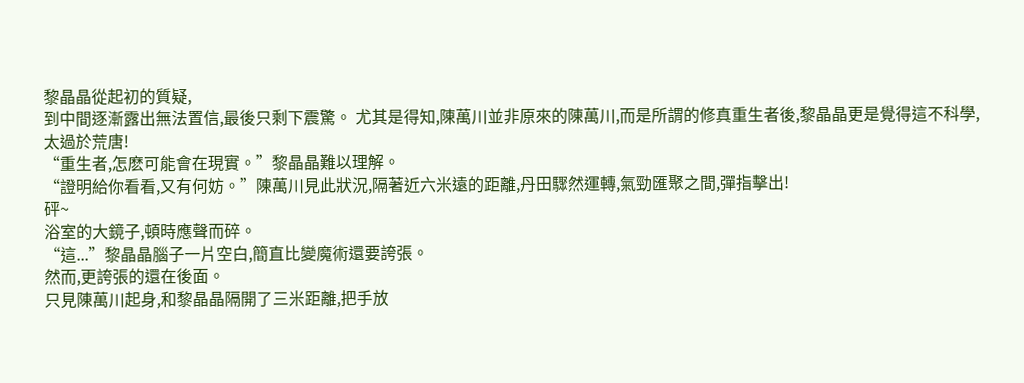黎晶晶從起初的質疑,
到中間逐漸露出無法置信,最後只剩下震驚。 尤其是得知,陳萬川並非原來的陳萬川,而是所謂的修真重生者後,黎晶晶更是覺得這不科學,太過於荒唐!
“重生者,怎麽可能會在現實。”黎晶晶難以理解。
“證明給你看看,又有何妨。”陳萬川見此狀況,隔著近六米遠的距離,丹田驟然運轉,氣勁匯聚之間,彈指擊出!
砰~
浴室的大鏡子,頓時應聲而碎。
“這...”黎晶晶腦子一片空白,簡直比變魔術還要誇張。
然而,更誇張的還在後面。
只見陳萬川起身,和黎晶晶隔開了三米距離,把手放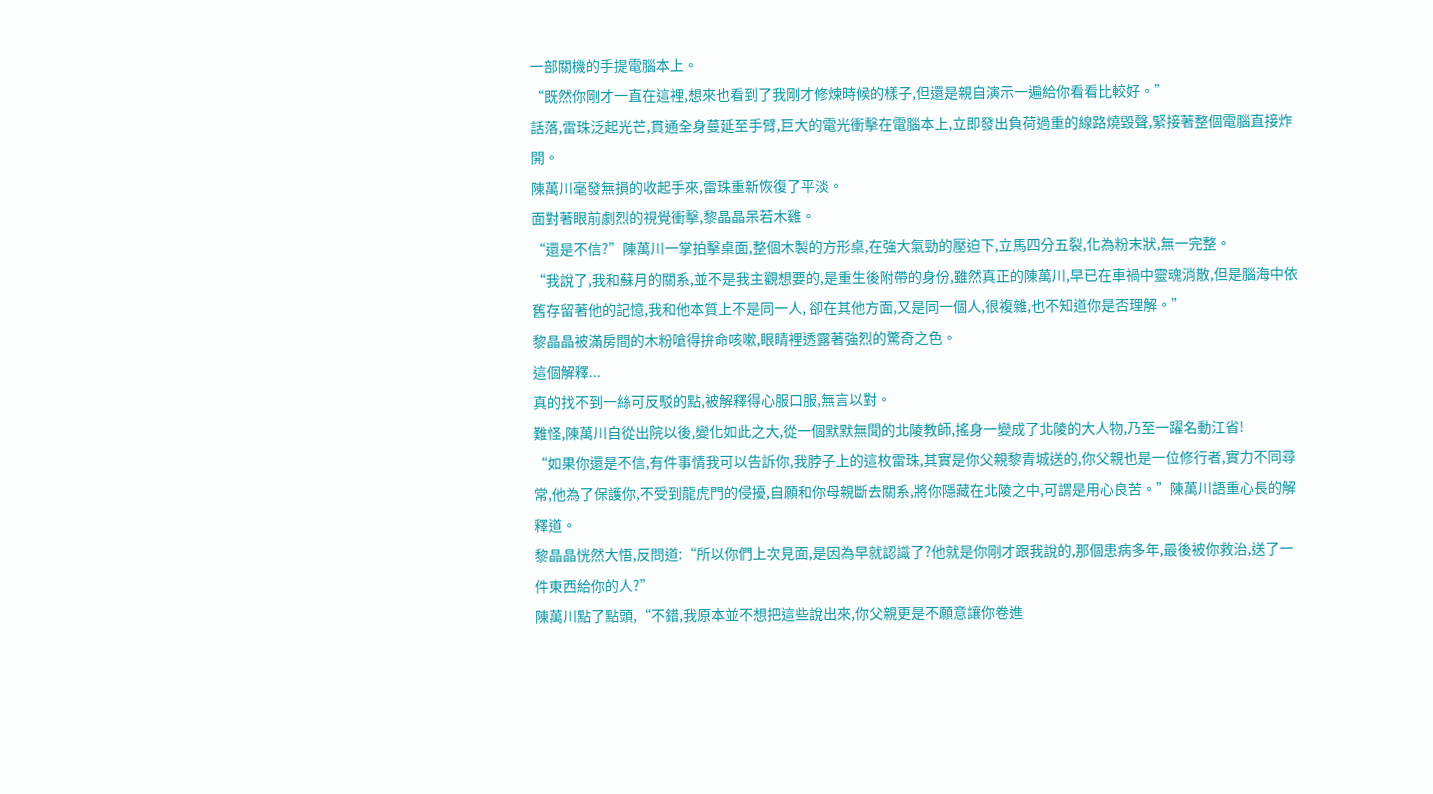一部關機的手提電腦本上。
“既然你剛才一直在這裡,想來也看到了我剛才修煉時候的樣子,但還是親自演示一遍給你看看比較好。”
話落,雷珠泛起光芒,貫通全身蔓延至手臂,巨大的電光衝擊在電腦本上,立即發出負荷過重的線路燒毀聲,緊接著整個電腦直接炸開。
陳萬川毫發無損的收起手來,雷珠重新恢復了平淡。
面對著眼前劇烈的視覺衝擊,黎晶晶呆若木雞。
“還是不信?”陳萬川一掌拍擊桌面,整個木製的方形桌,在強大氣勁的壓迫下,立馬四分五裂,化為粉末狀,無一完整。
“我說了,我和蘇月的關系,並不是我主觀想要的,是重生後附帶的身份,雖然真正的陳萬川,早已在車禍中靈魂消散,但是腦海中依舊存留著他的記憶,我和他本質上不是同一人, 卻在其他方面,又是同一個人,很複雜,也不知道你是否理解。”
黎晶晶被滿房間的木粉嗆得拚命咳嗽,眼睛裡透露著強烈的驚奇之色。
這個解釋...
真的找不到一絲可反駁的點,被解釋得心服口服,無言以對。
難怪,陳萬川自從出院以後,變化如此之大,從一個默默無聞的北陵教師,搖身一變成了北陵的大人物,乃至一躍名動江省!
“如果你還是不信,有件事情我可以告訴你,我脖子上的這枚雷珠,其實是你父親黎青城送的,你父親也是一位修行者,實力不同尋常,他為了保護你,不受到龍虎門的侵擾,自願和你母親斷去關系,將你隱藏在北陵之中,可謂是用心良苦。”陳萬川語重心長的解釋道。
黎晶晶恍然大悟,反問道:“所以你們上次見面,是因為早就認識了?他就是你剛才跟我說的,那個患病多年,最後被你救治,送了一件東西給你的人?”
陳萬川點了點頭,“不錯,我原本並不想把這些說出來,你父親更是不願意讓你卷進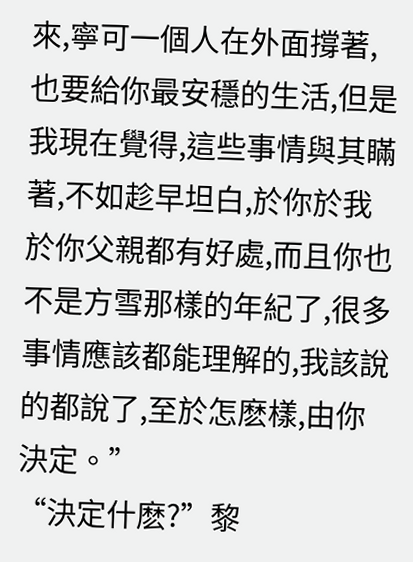來,寧可一個人在外面撐著,也要給你最安穩的生活,但是我現在覺得,這些事情與其瞞著,不如趁早坦白,於你於我於你父親都有好處,而且你也不是方雪那樣的年紀了,很多事情應該都能理解的,我該說的都說了,至於怎麽樣,由你決定。”
“決定什麽?”黎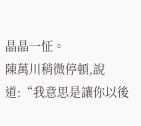晶晶一怔。
陳萬川稍微停頓,說道:“我意思是讓你以後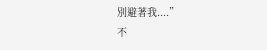別避著我....”
不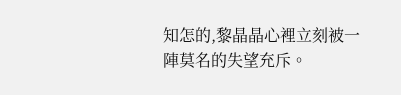知怎的,黎晶晶心裡立刻被一陣莫名的失望充斥。